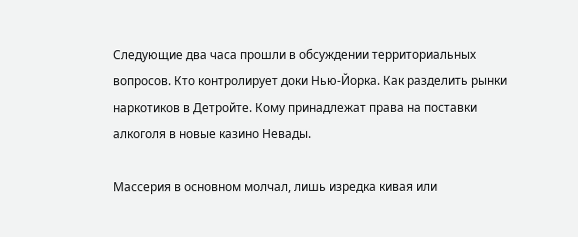Следующие два часа прошли в обсуждении территориальных вопросов. Кто контролирует доки Нью-Йорка. Как разделить рынки наркотиков в Детройте. Кому принадлежат права на поставки алкоголя в новые казино Невады.

Массерия в основном молчал, лишь изредка кивая или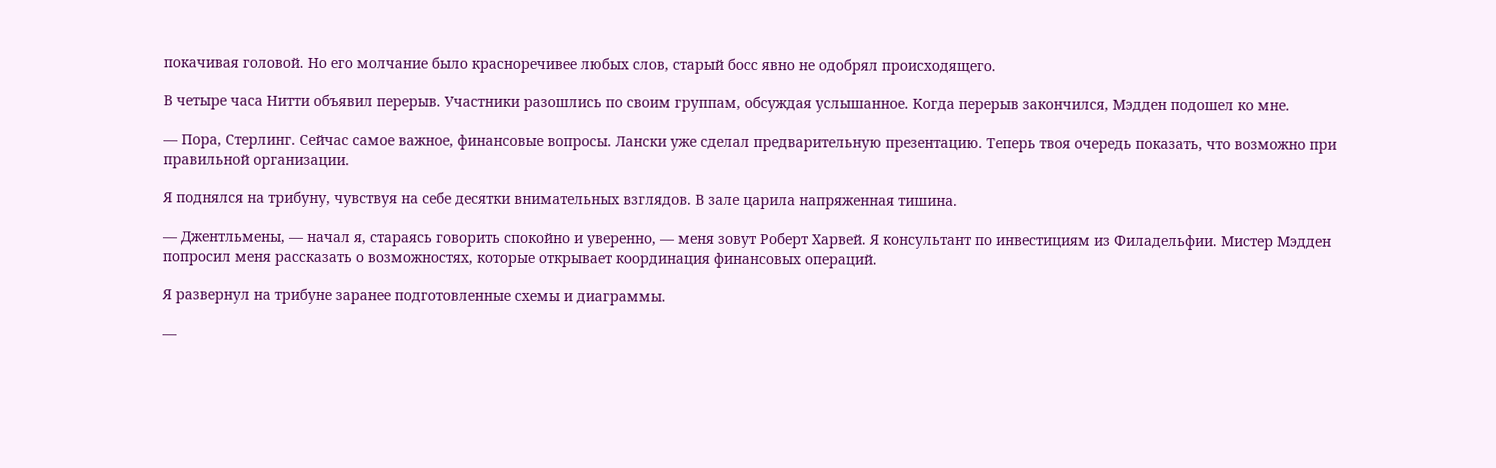покачивая головой. Но его молчание было красноречивее любых слов, старый босс явно не одобрял происходящего.

В четыре часа Нитти объявил перерыв. Участники разошлись по своим группам, обсуждая услышанное. Когда перерыв закончился, Мэдден подошел ко мне.

— Пора, Стерлинг. Сейчас самое важное, финансовые вопросы. Лански уже сделал предварительную презентацию. Теперь твоя очередь показать, что возможно при правильной организации.

Я поднялся на трибуну, чувствуя на себе десятки внимательных взглядов. В зале царила напряженная тишина.

— Джентльмены, — начал я, стараясь говорить спокойно и уверенно, — меня зовут Роберт Харвей. Я консультант по инвестициям из Филадельфии. Мистер Мэдден попросил меня рассказать о возможностях, которые открывает координация финансовых операций.

Я развернул на трибуне заранее подготовленные схемы и диаграммы.

—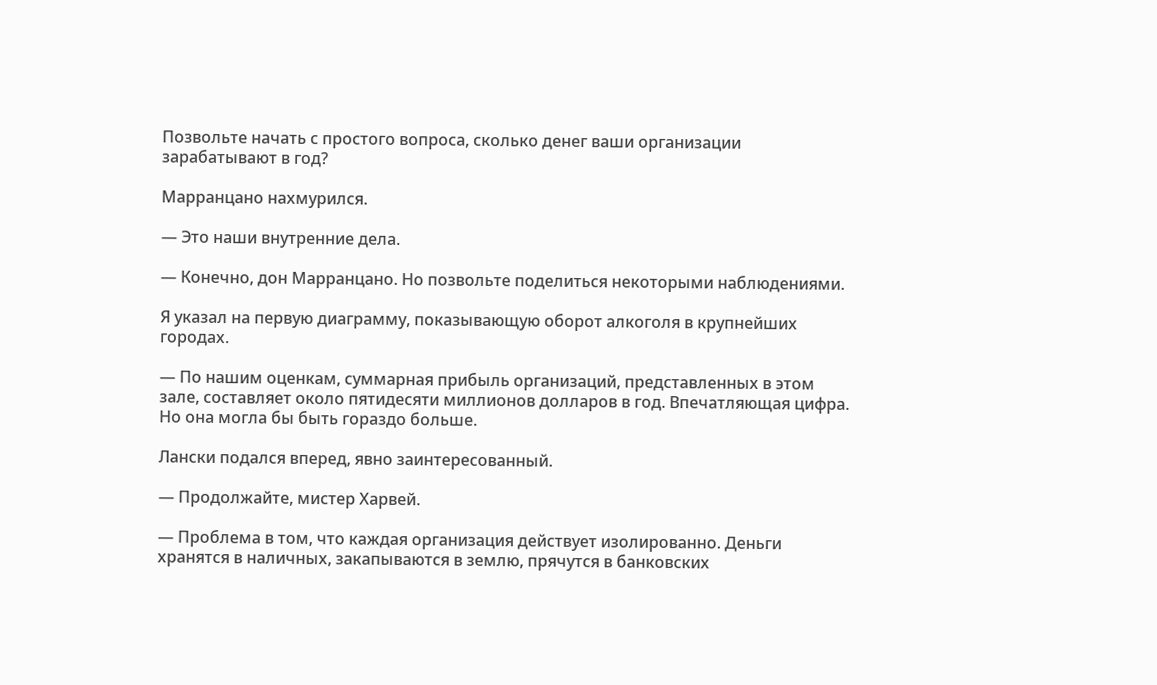Позвольте начать с простого вопроса, сколько денег ваши организации зарабатывают в год?

Марранцано нахмурился.

— Это наши внутренние дела.

— Конечно, дон Марранцано. Но позвольте поделиться некоторыми наблюдениями.

Я указал на первую диаграмму, показывающую оборот алкоголя в крупнейших городах.

— По нашим оценкам, суммарная прибыль организаций, представленных в этом зале, составляет около пятидесяти миллионов долларов в год. Впечатляющая цифра. Но она могла бы быть гораздо больше.

Лански подался вперед, явно заинтересованный.

— Продолжайте, мистер Харвей.

— Проблема в том, что каждая организация действует изолированно. Деньги хранятся в наличных, закапываются в землю, прячутся в банковских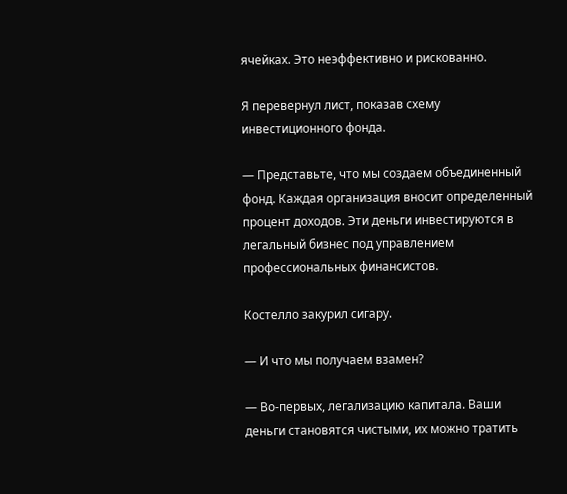ячейках. Это неэффективно и рискованно.

Я перевернул лист, показав схему инвестиционного фонда.

— Представьте, что мы создаем объединенный фонд. Каждая организация вносит определенный процент доходов. Эти деньги инвестируются в легальный бизнес под управлением профессиональных финансистов.

Костелло закурил сигару.

— И что мы получаем взамен?

— Во-первых, легализацию капитала. Ваши деньги становятся чистыми, их можно тратить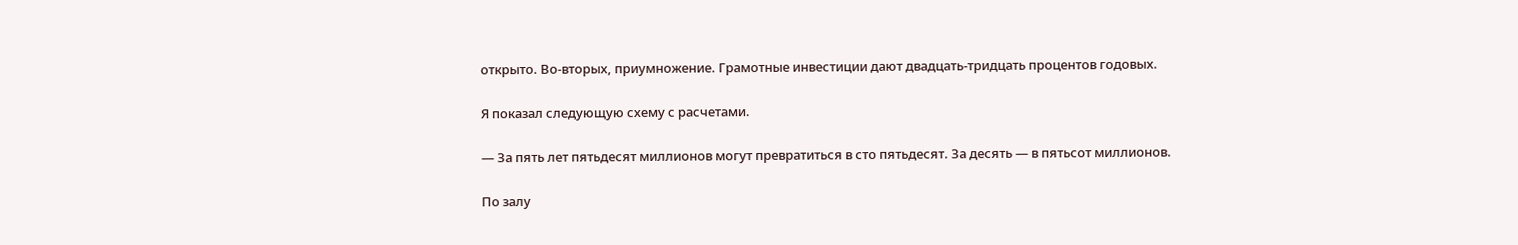открыто. Во-вторых, приумножение. Грамотные инвестиции дают двадцать-тридцать процентов годовых.

Я показал следующую схему с расчетами.

— За пять лет пятьдесят миллионов могут превратиться в сто пятьдесят. За десять — в пятьсот миллионов.

По залу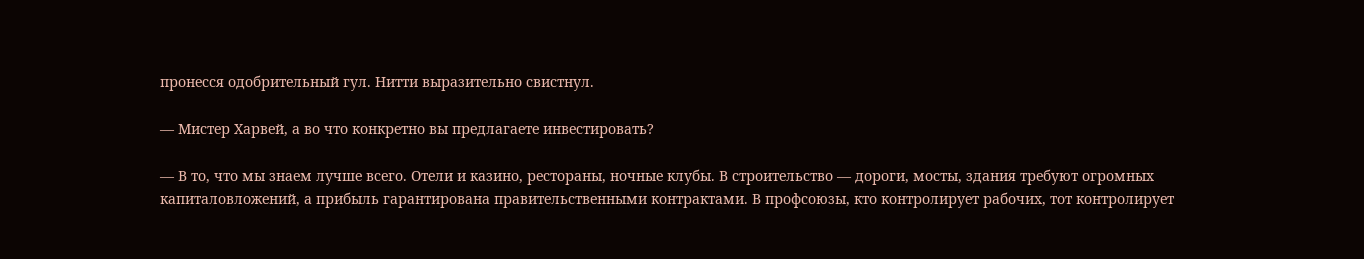пронесся одобрительный гул. Нитти выразительно свистнул.

— Мистер Харвей, а во что конкретно вы предлагаете инвестировать?

— В то, что мы знаем лучше всего. Отели и казино, рестораны, ночные клубы. В строительство — дороги, мосты, здания требуют огромных капиталовложений, а прибыль гарантирована правительственными контрактами. В профсоюзы, кто контролирует рабочих, тот контролирует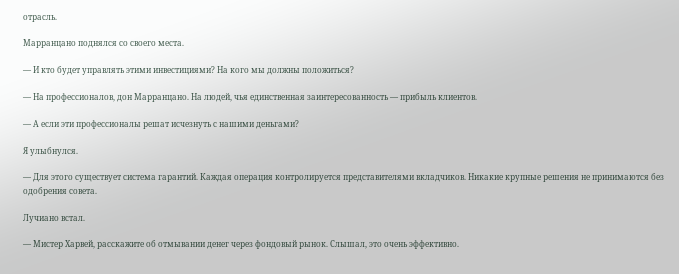отрасль.

Марранцано поднялся со своего места.

— И кто будет управлять этими инвестициями? На кого мы должны положиться?

— На профессионалов, дон Марранцано. На людей, чья единственная заинтересованность — прибыль клиентов.

— А если эти профессионалы решат исчезнуть с нашими деньгами?

Я улыбнулся.

— Для этого существует система гарантий. Каждая операция контролируется представителями вкладчиков. Никакие крупные решения не принимаются без одобрения совета.

Лучиано встал.

— Мистер Харвей, расскажите об отмывании денег через фондовый рынок. Слышал, это очень эффективно.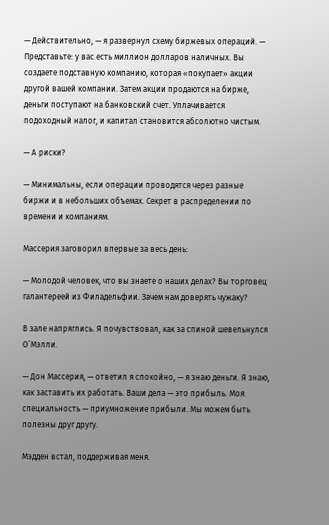— Действительно, — я развернул схему биржевых операций. — Представьте: у вас есть миллион долларов наличных. Вы создаете подставную компанию, которая «покупает» акции другой вашей компании. Затем акции продаются на бирже, деньги поступают на банковский счет. Уплачивается подоходный налог, и капитал становится абсолютно чистым.

— А риски?

— Минимальны, если операции проводятся через разные биржи и в небольших объемах. Секрет в распределении по времени и компаниям.

Массерия заговорил впервые за весь день:

— Молодой человек, что вы знаете о наших делах? Вы торговец галантереей из Филадельфии. Зачем нам доверять чужаку?

В зале напряглись. Я почувствовал, как за спиной шевельнулся О’Мэлли.

— Дон Массерия, — ответил я спокойно, — я знаю деньги. Я знаю, как заставить их работать. Ваши дела — это прибыль. Моя специальность — приумножение прибыли. Мы можем быть полезны друг другу.

Мэдден встал, поддерживая меня.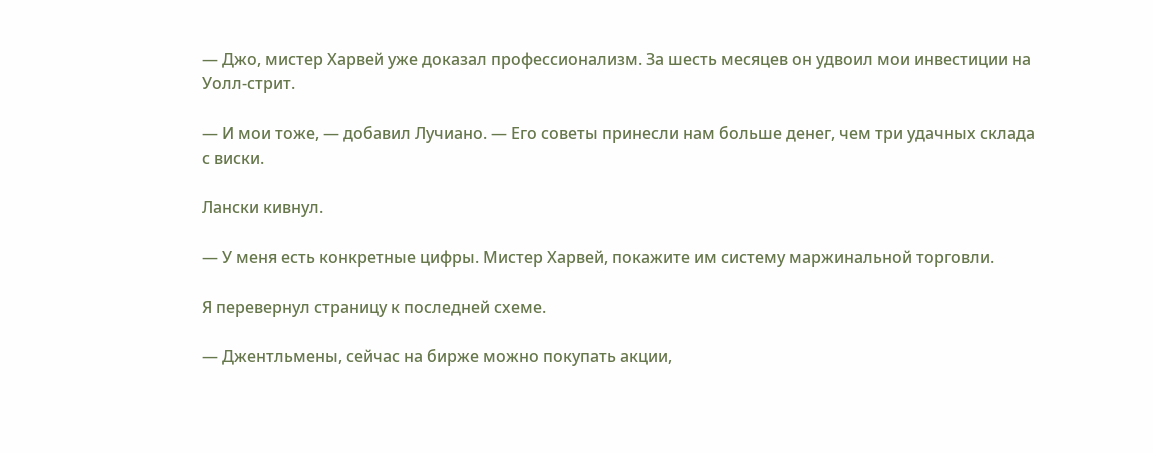— Джо, мистер Харвей уже доказал профессионализм. За шесть месяцев он удвоил мои инвестиции на Уолл-стрит.

— И мои тоже, — добавил Лучиано. — Его советы принесли нам больше денег, чем три удачных склада с виски.

Лански кивнул.

— У меня есть конкретные цифры. Мистер Харвей, покажите им систему маржинальной торговли.

Я перевернул страницу к последней схеме.

— Джентльмены, сейчас на бирже можно покупать акции,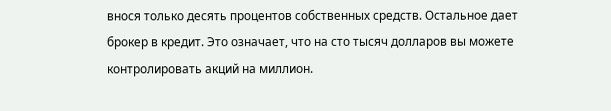внося только десять процентов собственных средств. Остальное дает брокер в кредит. Это означает, что на сто тысяч долларов вы можете контролировать акций на миллион.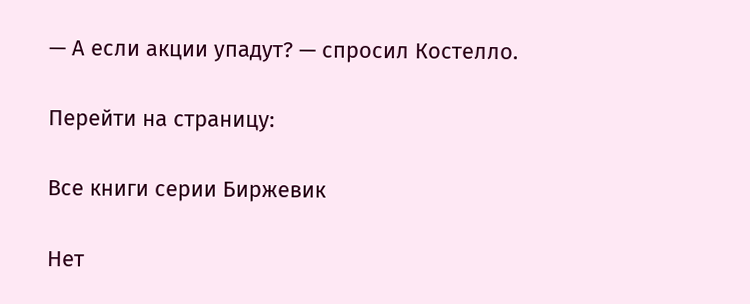— А если акции упадут? — спросил Костелло.

Перейти на страницу:

Все книги серии Биржевик

Нет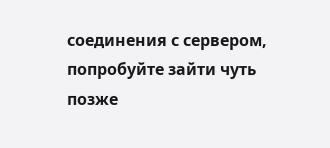соединения с сервером, попробуйте зайти чуть позже